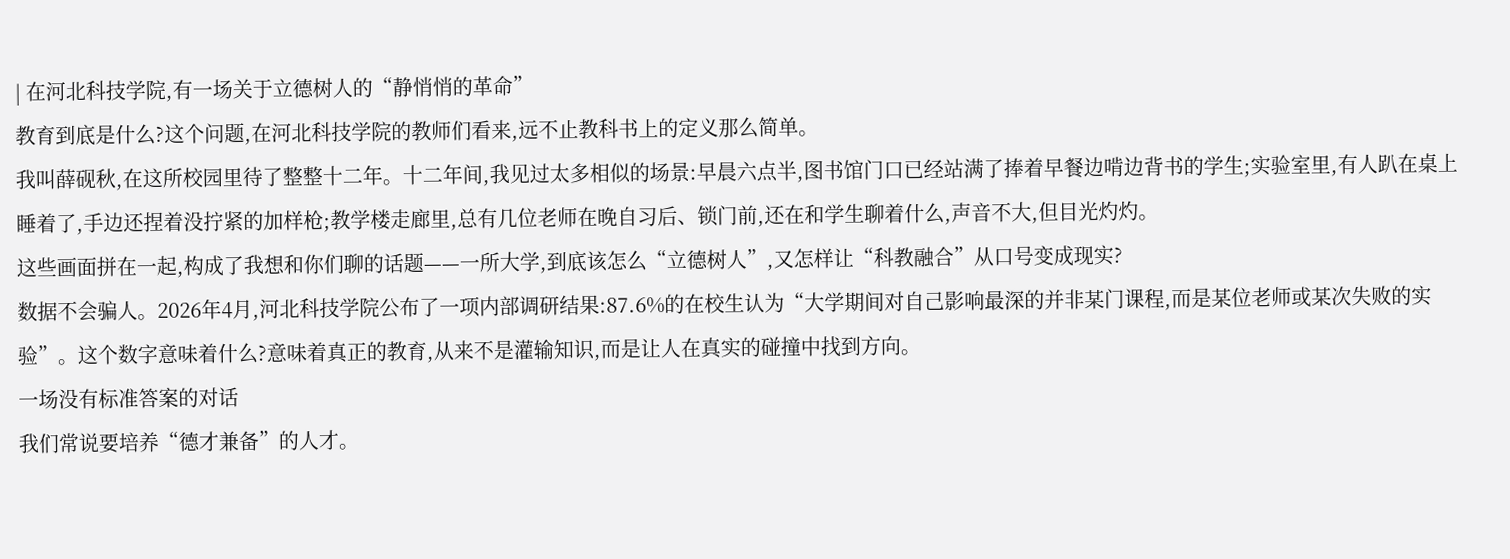| 在河北科技学院,有一场关于立德树人的“静悄悄的革命”
教育到底是什么?这个问题,在河北科技学院的教师们看来,远不止教科书上的定义那么简单。
我叫薛砚秋,在这所校园里待了整整十二年。十二年间,我见过太多相似的场景:早晨六点半,图书馆门口已经站满了捧着早餐边啃边背书的学生;实验室里,有人趴在桌上睡着了,手边还捏着没拧紧的加样枪;教学楼走廊里,总有几位老师在晚自习后、锁门前,还在和学生聊着什么,声音不大,但目光灼灼。
这些画面拼在一起,构成了我想和你们聊的话题——一所大学,到底该怎么“立德树人”,又怎样让“科教融合”从口号变成现实?
数据不会骗人。2026年4月,河北科技学院公布了一项内部调研结果:87.6%的在校生认为“大学期间对自己影响最深的并非某门课程,而是某位老师或某次失败的实验”。这个数字意味着什么?意味着真正的教育,从来不是灌输知识,而是让人在真实的碰撞中找到方向。
一场没有标准答案的对话
我们常说要培养“德才兼备”的人才。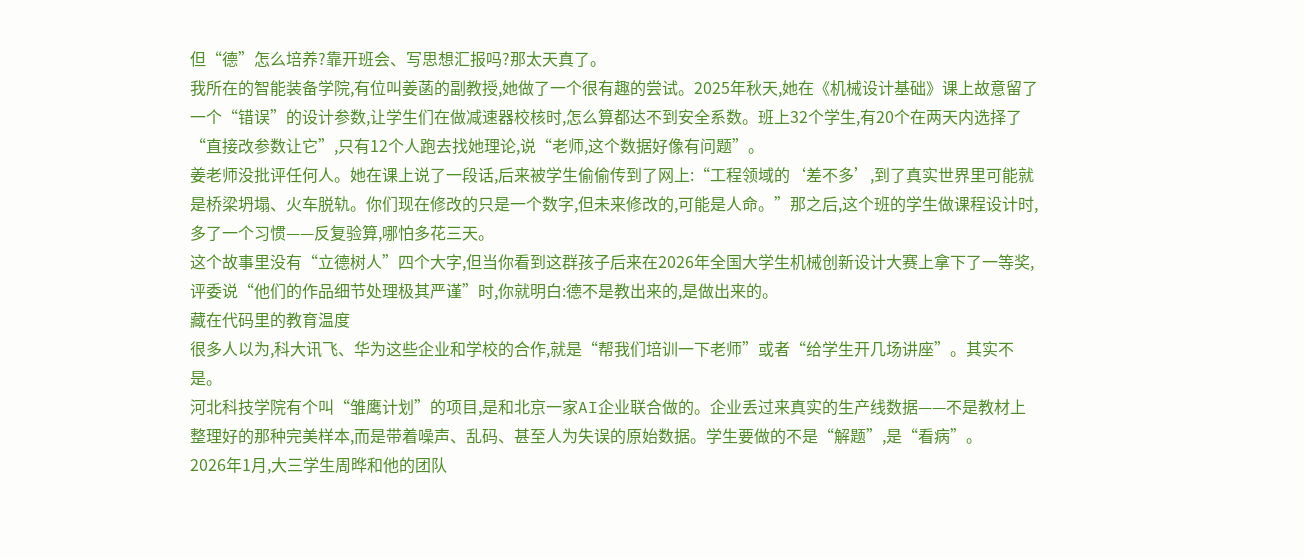但“德”怎么培养?靠开班会、写思想汇报吗?那太天真了。
我所在的智能装备学院,有位叫姜菡的副教授,她做了一个很有趣的尝试。2025年秋天,她在《机械设计基础》课上故意留了一个“错误”的设计参数,让学生们在做减速器校核时,怎么算都达不到安全系数。班上32个学生,有20个在两天内选择了“直接改参数让它”,只有12个人跑去找她理论,说“老师,这个数据好像有问题”。
姜老师没批评任何人。她在课上说了一段话,后来被学生偷偷传到了网上:“工程领域的‘差不多’,到了真实世界里可能就是桥梁坍塌、火车脱轨。你们现在修改的只是一个数字,但未来修改的,可能是人命。”那之后,这个班的学生做课程设计时,多了一个习惯——反复验算,哪怕多花三天。
这个故事里没有“立德树人”四个大字,但当你看到这群孩子后来在2026年全国大学生机械创新设计大赛上拿下了一等奖,评委说“他们的作品细节处理极其严谨”时,你就明白:德不是教出来的,是做出来的。
藏在代码里的教育温度
很多人以为,科大讯飞、华为这些企业和学校的合作,就是“帮我们培训一下老师”或者“给学生开几场讲座”。其实不是。
河北科技学院有个叫“雏鹰计划”的项目,是和北京一家AI企业联合做的。企业丢过来真实的生产线数据——不是教材上整理好的那种完美样本,而是带着噪声、乱码、甚至人为失误的原始数据。学生要做的不是“解题”,是“看病”。
2026年1月,大三学生周晔和他的团队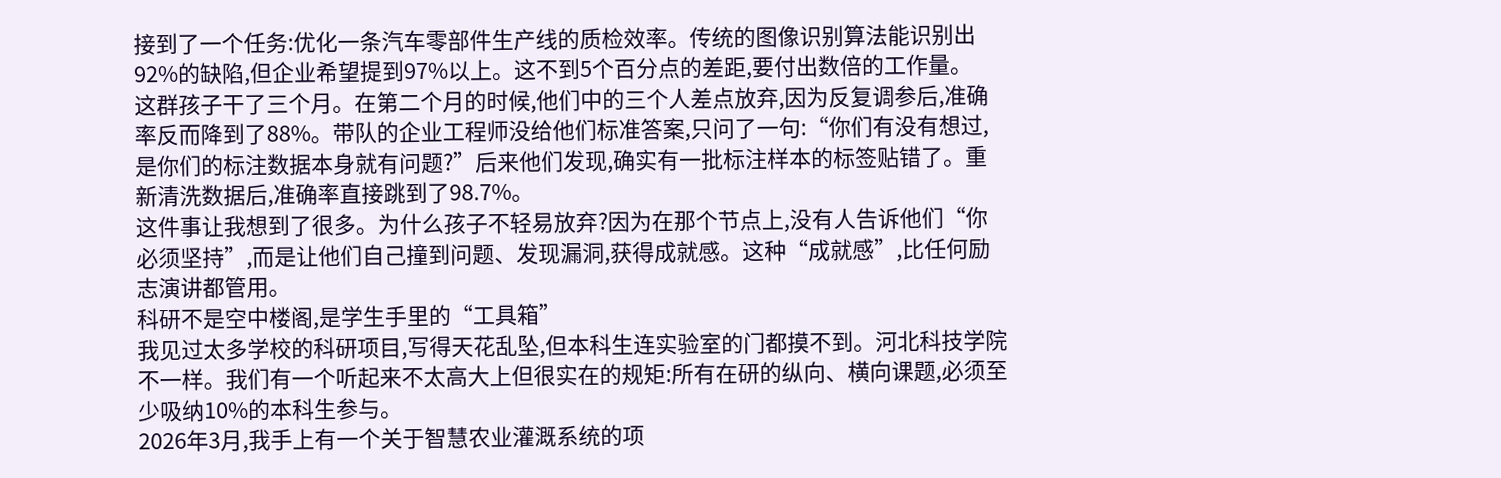接到了一个任务:优化一条汽车零部件生产线的质检效率。传统的图像识别算法能识别出92%的缺陷,但企业希望提到97%以上。这不到5个百分点的差距,要付出数倍的工作量。
这群孩子干了三个月。在第二个月的时候,他们中的三个人差点放弃,因为反复调参后,准确率反而降到了88%。带队的企业工程师没给他们标准答案,只问了一句:“你们有没有想过,是你们的标注数据本身就有问题?”后来他们发现,确实有一批标注样本的标签贴错了。重新清洗数据后,准确率直接跳到了98.7%。
这件事让我想到了很多。为什么孩子不轻易放弃?因为在那个节点上,没有人告诉他们“你必须坚持”,而是让他们自己撞到问题、发现漏洞,获得成就感。这种“成就感”,比任何励志演讲都管用。
科研不是空中楼阁,是学生手里的“工具箱”
我见过太多学校的科研项目,写得天花乱坠,但本科生连实验室的门都摸不到。河北科技学院不一样。我们有一个听起来不太高大上但很实在的规矩:所有在研的纵向、横向课题,必须至少吸纳10%的本科生参与。
2026年3月,我手上有一个关于智慧农业灌溉系统的项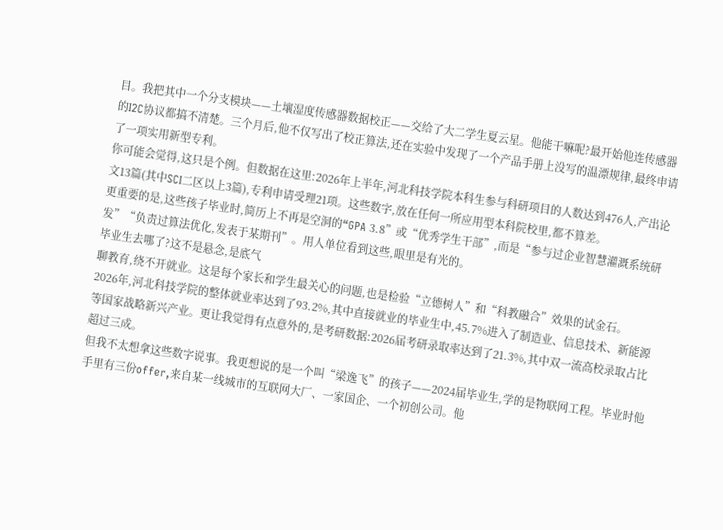目。我把其中一个分支模块——土壤湿度传感器数据校正——交给了大二学生夏云星。他能干嘛呢?最开始他连传感器的I2C协议都搞不清楚。三个月后,他不仅写出了校正算法,还在实验中发现了一个产品手册上没写的温漂规律,最终申请了一项实用新型专利。
你可能会觉得,这只是个例。但数据在这里:2026年上半年,河北科技学院本科生参与科研项目的人数达到476人,产出论文13篇(其中SCI二区以上3篇),专利申请受理21项。这些数字,放在任何一所应用型本科院校里,都不算差。
更重要的是,这些孩子毕业时,简历上不再是空洞的“GPA 3.8”或“优秀学生干部”,而是“参与过企业智慧灌溉系统研发”“负责过算法优化,发表于某期刊”。用人单位看到这些,眼里是有光的。
毕业生去哪了?这不是悬念,是底气
聊教育,绕不开就业。这是每个家长和学生最关心的问题,也是检验“立德树人”和“科教融合”效果的试金石。
2026年,河北科技学院的整体就业率达到了93.2%,其中直接就业的毕业生中,45.7%进入了制造业、信息技术、新能源等国家战略新兴产业。更让我觉得有点意外的,是考研数据:2026届考研录取率达到了21.3%,其中双一流高校录取占比超过三成。
但我不太想拿这些数字说事。我更想说的是一个叫“梁逸飞”的孩子——2024届毕业生,学的是物联网工程。毕业时他手里有三份offer,来自某一线城市的互联网大厂、一家国企、一个初创公司。他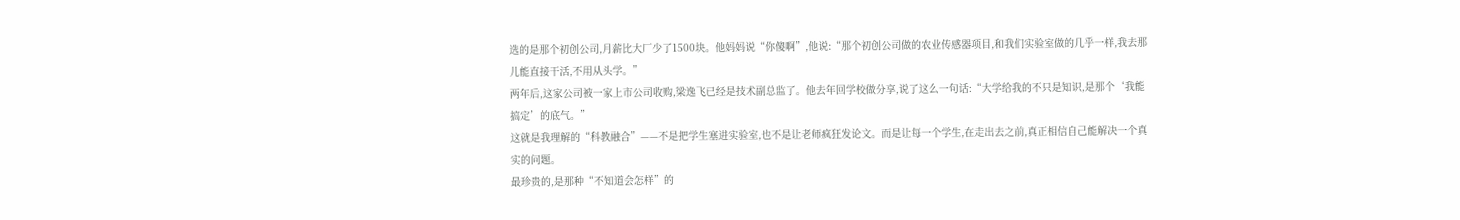选的是那个初创公司,月薪比大厂少了1500块。他妈妈说“你傻啊”,他说:“那个初创公司做的农业传感器项目,和我们实验室做的几乎一样,我去那儿能直接干活,不用从头学。”
两年后,这家公司被一家上市公司收购,梁逸飞已经是技术副总监了。他去年回学校做分享,说了这么一句话:“大学给我的不只是知识,是那个‘我能搞定’的底气。”
这就是我理解的“科教融合”——不是把学生塞进实验室,也不是让老师疯狂发论文。而是让每一个学生,在走出去之前,真正相信自己能解决一个真实的问题。
最珍贵的,是那种“不知道会怎样”的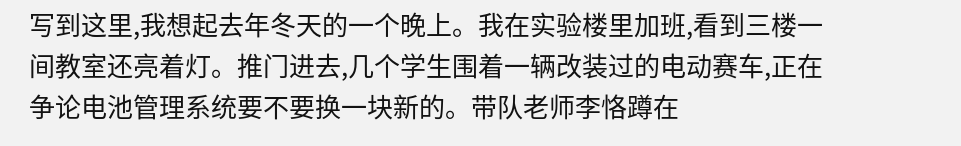写到这里,我想起去年冬天的一个晚上。我在实验楼里加班,看到三楼一间教室还亮着灯。推门进去,几个学生围着一辆改装过的电动赛车,正在争论电池管理系统要不要换一块新的。带队老师李恪蹲在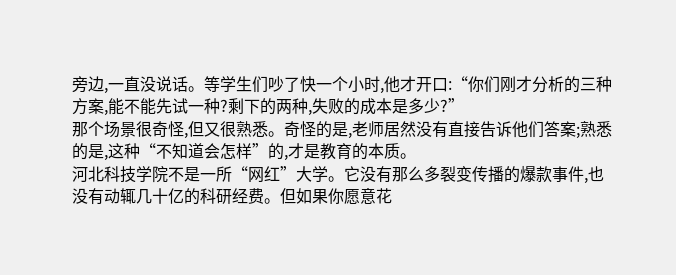旁边,一直没说话。等学生们吵了快一个小时,他才开口:“你们刚才分析的三种方案,能不能先试一种?剩下的两种,失败的成本是多少?”
那个场景很奇怪,但又很熟悉。奇怪的是,老师居然没有直接告诉他们答案;熟悉的是,这种“不知道会怎样”的,才是教育的本质。
河北科技学院不是一所“网红”大学。它没有那么多裂变传播的爆款事件,也没有动辄几十亿的科研经费。但如果你愿意花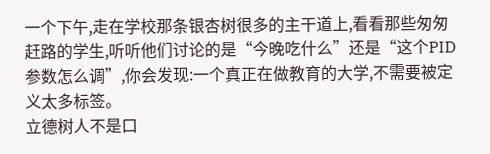一个下午,走在学校那条银杏树很多的主干道上,看看那些匆匆赶路的学生,听听他们讨论的是“今晚吃什么”还是“这个PID参数怎么调”,你会发现:一个真正在做教育的大学,不需要被定义太多标签。
立德树人不是口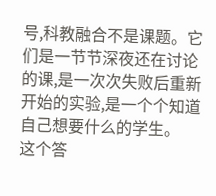号,科教融合不是课题。它们是一节节深夜还在讨论的课,是一次次失败后重新开始的实验,是一个个知道自己想要什么的学生。
这个答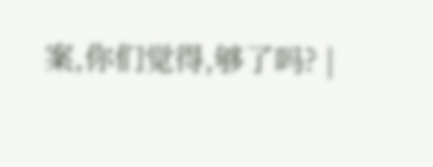案,你们觉得,够了吗? |